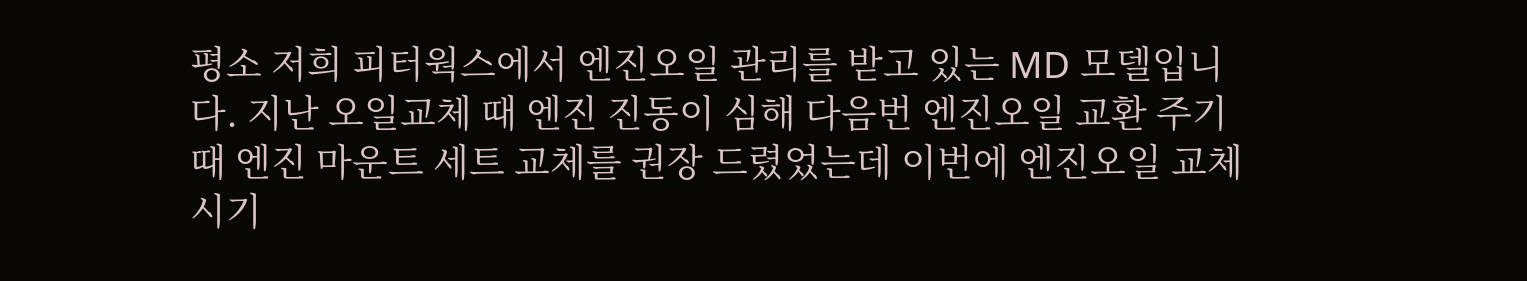평소 저희 피터웍스에서 엔진오일 관리를 받고 있는 MD 모델입니다. 지난 오일교체 때 엔진 진동이 심해 다음번 엔진오일 교환 주기 때 엔진 마운트 세트 교체를 권장 드렸었는데 이번에 엔진오일 교체시기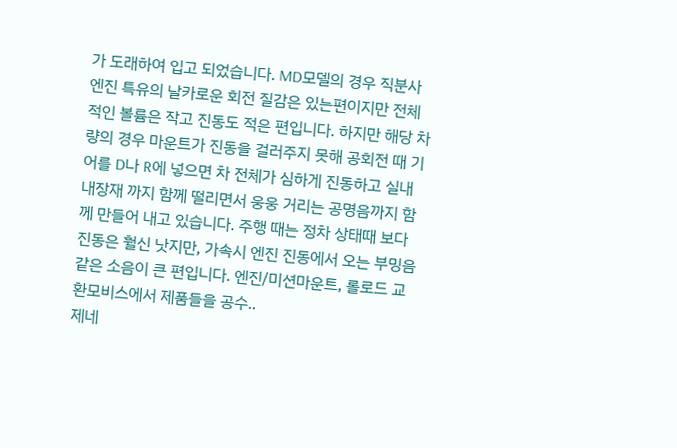가 도래하여 입고 되었습니다. MD모델의 경우 직분사 엔진 특유의 날카로운 회전 질감은 있는편이지만 전체적인 볼륨은 작고 진동도 적은 편입니다. 하지만 해당 차량의 경우 마운트가 진동을 걸러주지 못해 공회전 때 기어를 D나 R에 넣으면 차 전체가 심하게 진동하고 실내 내장재 까지 함께 떨리면서 웅웅 거리는 공명음까지 함께 만들어 내고 있습니다. 주행 때는 정차 상태때 보다 진동은 훨신 낫지만, 가속시 엔진 진동에서 오는 부밍음 같은 소음이 큰 편입니다. 엔진/미션마운트, 롤로드 교환모비스에서 제품들을 공수..
제네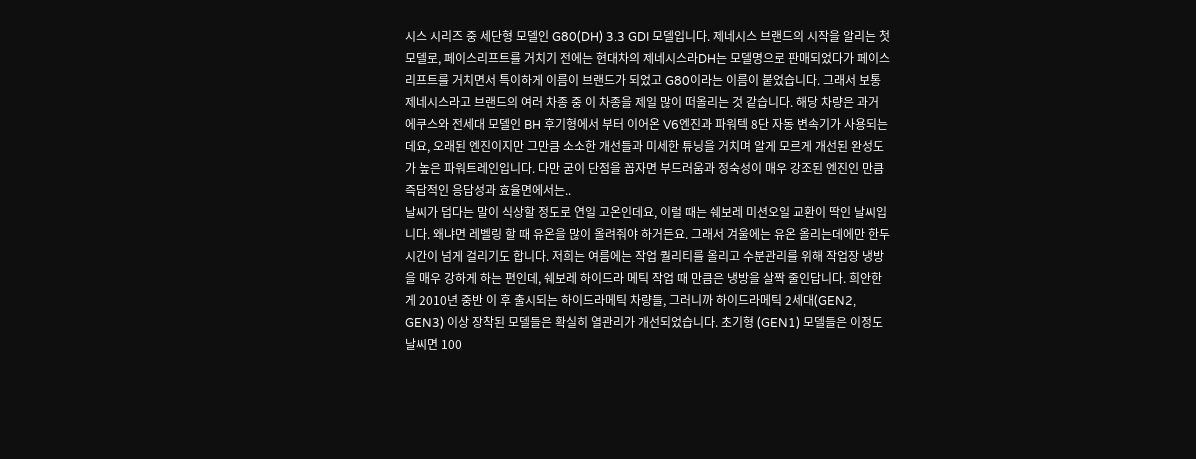시스 시리즈 중 세단형 모델인 G80(DH) 3.3 GDI 모델입니다. 제네시스 브랜드의 시작을 알리는 첫 모델로, 페이스리프트를 거치기 전에는 현대차의 제네시스라DH는 모델명으로 판매되었다가 페이스리프트를 거치면서 특이하게 이름이 브랜드가 되었고 G80이라는 이름이 붙었습니다. 그래서 보통 제네시스라고 브랜드의 여러 차종 중 이 차종을 제일 많이 떠올리는 것 같습니다. 해당 차량은 과거 에쿠스와 전세대 모델인 BH 후기형에서 부터 이어온 V6엔진과 파워텍 8단 자동 변속기가 사용되는데요, 오래된 엔진이지만 그만큼 소소한 개선들과 미세한 튜닝을 거치며 알게 모르게 개선된 완성도가 높은 파워트레인입니다. 다만 굳이 단점을 꼽자면 부드러움과 정숙성이 매우 강조된 엔진인 만큼 즉답적인 응답성과 효율면에서는..
날씨가 덥다는 말이 식상할 정도로 연일 고온인데요, 이럴 때는 쉐보레 미션오일 교환이 딱인 날씨입니다. 왜냐면 레벨링 할 때 유온을 많이 올려줘야 하거든요. 그래서 겨울에는 유온 올리는데에만 한두시간이 넘게 걸리기도 합니다. 저희는 여름에는 작업 퀄리티를 올리고 수분관리를 위해 작업장 냉방을 매우 강하게 하는 편인데, 쉐보레 하이드라 메틱 작업 때 만큼은 냉방을 살짝 줄인답니다. 희안한게 2010년 중반 이 후 출시되는 하이드라메틱 차량들, 그러니까 하이드라메틱 2세대(GEN2, GEN3) 이상 장착된 모델들은 확실히 열관리가 개선되었습니다. 초기형 (GEN1) 모델들은 이정도 날씨면 100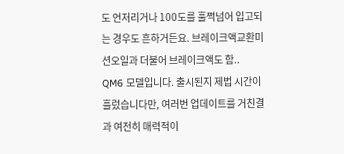도 언저리거나 100도를 훌쩍넘어 입고되는 경우도 흔하거든요. 브레이크액교환미션오일과 더불어 브레이크액도 함..
QM6 모델입니다. 출시된지 제법 시간이 흘렀습니다만, 여러번 업데이트를 거친결과 여전히 매력적이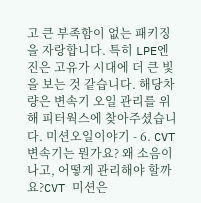고 큰 부족함이 없는 패키징을 자랑합니다. 특히 LPE엔진은 고유가 시대에 더 큰 빛을 보는 것 같습니다. 해당차량은 변속기 오일 관리를 위해 피터웍스에 찾아주셨습니다. 미션오일이야기 - 6. CVT변속기는 뭔가요? 왜 소음이 나고, 어떻게 관리해야 할까요?CVT 미션은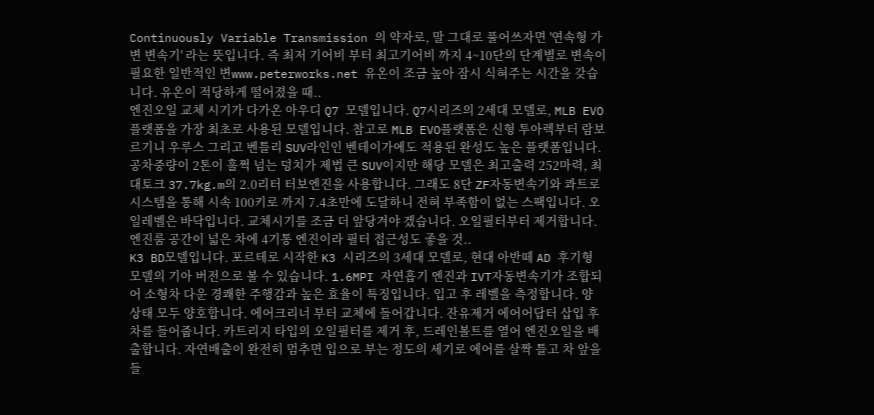Continuously Variable Transmission 의 약자로, 말 그대로 풀어쓰자면 '연속형 가변 변속기' 라는 뜻입니다. 즉 최저 기어비 부터 최고기어비 까지 4~10단의 단계별로 변속이 필요한 일반적인 변www.peterworks.net 유온이 조금 높아 잠시 식혀주는 시간을 갖습니다. 유온이 적당하게 떨어졌을 때..
엔진오일 교체 시기가 다가온 아우디 Q7 모델입니다. Q7시리즈의 2세대 모델로, MLB EVO 플랫폼을 가장 최초로 사용된 모델입니다. 참고로 MLB EVO플랫폼은 신형 투아렉부터 람보르기니 우루스 그리고 벤틀리 SUV라인인 벤테이가에도 적용된 완성도 높은 플랫폼입니다. 공차중량이 2톤이 훌쩍 넘는 덩치가 제법 큰 SUV이지만 해당 모델은 최고출력 252마력, 최대토크 37.7kg.m의 2.0리터 터보엔진을 사용합니다. 그래도 8단 ZF자동변속기와 콰트로 시스템을 통해 시속 100키로 까지 7.4초만에 도달하니 전혀 부족함이 없는 스팩입니다. 오일레벨은 바닥입니다. 교체시기를 조금 더 앞당겨야 겠습니다. 오일필터부터 제거합니다. 엔진룸 공간이 넓은 차에 4기통 엔진이라 필터 접근성도 좋을 것..
K3 BD모델입니다. 포르테로 시작한 K3 시리즈의 3세대 모델로, 현대 아반떼 AD 후기형 모델의 기아 버전으로 볼 수 있습니다. 1.6MPI 자연흡기 엔진과 IVT자동변속기가 조합되어 소형차 다운 경쾌한 주행감과 높은 효율이 특징입니다. 입고 후 레벨을 측정합니다. 양 상태 모두 양호합니다. 에어크리너 부터 교체에 들어갑니다. 잔유제거 에어어답터 삽입 후 차를 들어줍니다. 카트리지 타입의 오일필터를 제거 후, 드레인볼트를 열어 엔진오일을 배출합니다. 자연배출이 완전히 멈추면 입으로 부는 정도의 세기로 에어를 살짝 틀고 차 앞을 들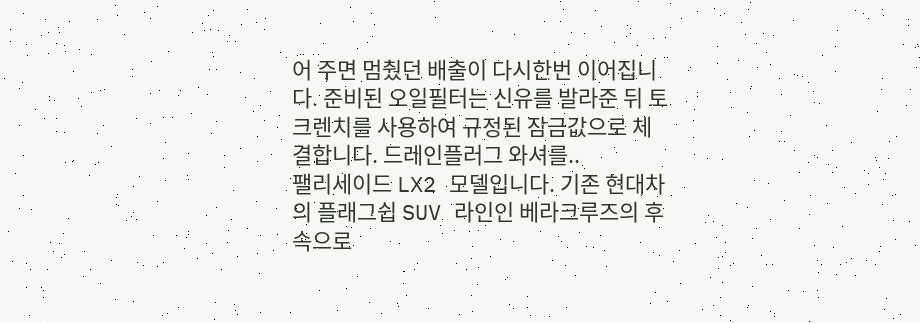어 주면 멈췄던 배출이 다시한번 이어집니다. 준비된 오일필터는 신유를 발라준 뒤 토크렌치를 사용하여 규정된 잠금값으로 체결합니다. 드레인플러그 와셔를..
팰리세이드 LX2 모델입니다. 기존 현대차의 플래그쉽 SUV 라인인 베라크루즈의 후속으로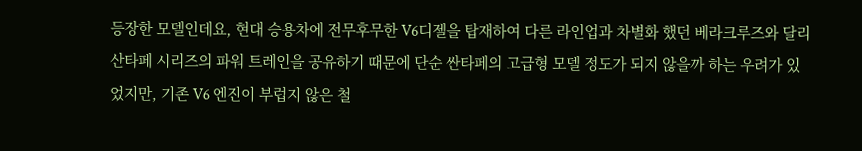등장한 모델인데요, 현대 승용차에 전무후무한 V6디젤을 탑재하여 다른 라인업과 차별화 했던 베라크루즈와 달리 산타페 시리즈의 파워 트레인을 공유하기 때문에 단순 싼타페의 고급형 모델 정도가 되지 않을까 하는 우려가 있었지만, 기존 V6 엔진이 부럽지 않은 철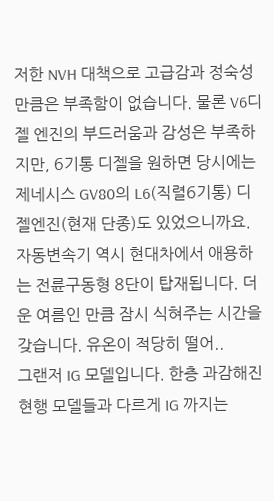저한 NVH 대책으로 고급감과 정숙성 만큼은 부족함이 없습니다. 물론 V6디젤 엔진의 부드러움과 감성은 부족하지만, 6기통 디젤을 원하면 당시에는 제네시스 GV80의 L6(직렬6기통) 디젤엔진(현재 단종)도 있었으니까요. 자동변속기 역시 현대차에서 애용하는 전륜구동형 8단이 탑재됩니다. 더운 여름인 만큼 잠시 식혀주는 시간을 갖습니다. 유온이 적당히 떨어..
그랜저 IG 모델입니다. 한층 과감해진 현행 모델들과 다르게 IG 까지는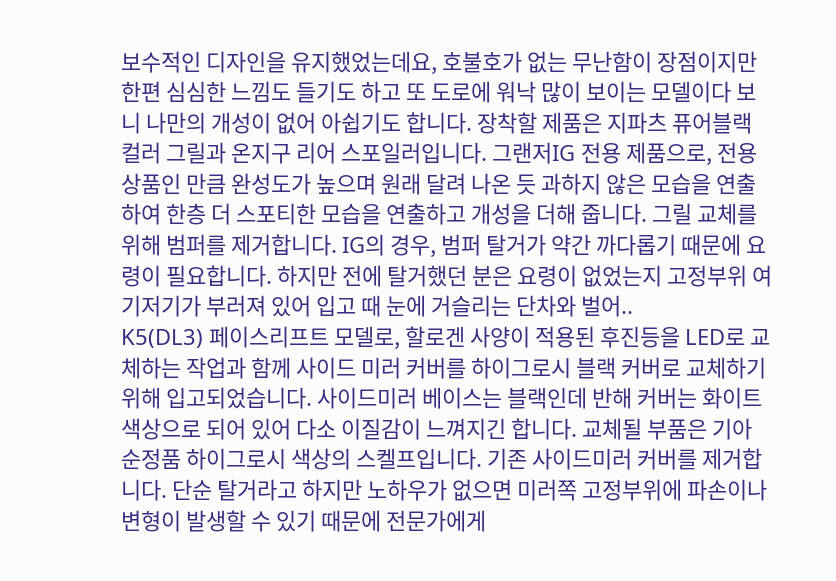보수적인 디자인을 유지했었는데요, 호불호가 없는 무난함이 장점이지만 한편 심심한 느낌도 들기도 하고 또 도로에 워낙 많이 보이는 모델이다 보니 나만의 개성이 없어 아쉽기도 합니다. 장착할 제품은 지파츠 퓨어블랙 컬러 그릴과 온지구 리어 스포일러입니다. 그랜저IG 전용 제품으로, 전용 상품인 만큼 완성도가 높으며 원래 달려 나온 듯 과하지 않은 모습을 연출하여 한층 더 스포티한 모습을 연출하고 개성을 더해 줍니다. 그릴 교체를 위해 범퍼를 제거합니다. IG의 경우, 범퍼 탈거가 약간 까다롭기 때문에 요령이 필요합니다. 하지만 전에 탈거했던 분은 요령이 없었는지 고정부위 여기저기가 부러져 있어 입고 때 눈에 거슬리는 단차와 벌어..
K5(DL3) 페이스리프트 모델로, 할로겐 사양이 적용된 후진등을 LED로 교체하는 작업과 함께 사이드 미러 커버를 하이그로시 블랙 커버로 교체하기 위해 입고되었습니다. 사이드미러 베이스는 블랙인데 반해 커버는 화이트 색상으로 되어 있어 다소 이질감이 느껴지긴 합니다. 교체될 부품은 기아 순정품 하이그로시 색상의 스켈프입니다. 기존 사이드미러 커버를 제거합니다. 단순 탈거라고 하지만 노하우가 없으면 미러쪽 고정부위에 파손이나 변형이 발생할 수 있기 때문에 전문가에게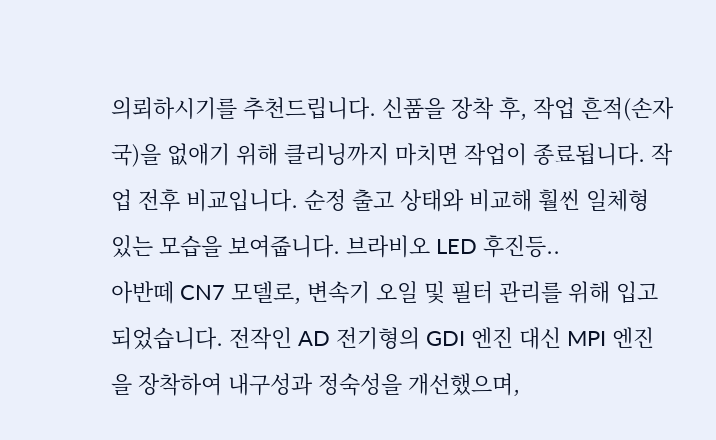의뢰하시기를 추천드립니다. 신품을 장착 후, 작업 흔적(손자국)을 없애기 위해 클리닝까지 마치면 작업이 종료됩니다. 작업 전후 비교입니다. 순정 출고 상태와 비교해 훨씬 일체형 있는 모습을 보여줍니다. 브라비오 LED 후진등..
아반떼 CN7 모델로, 변속기 오일 및 필터 관리를 위해 입고되었습니다. 전작인 AD 전기형의 GDI 엔진 대신 MPI 엔진을 장착하여 내구성과 정숙성을 개선했으며,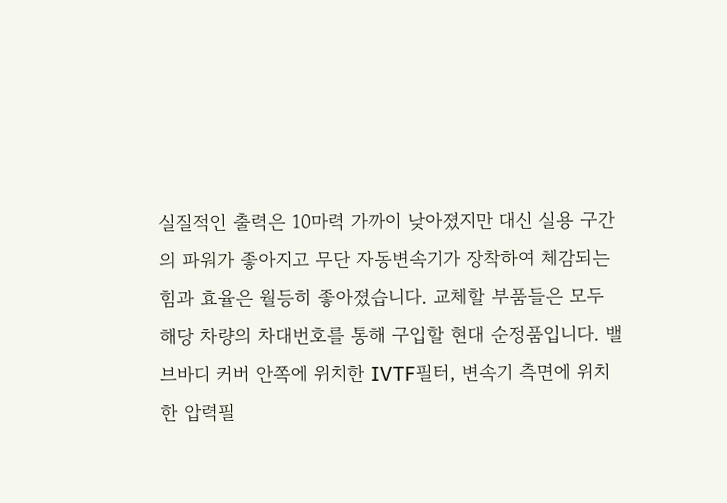실질적인 출력은 10마력 가까이 낮아졌지만 대신 실용 구간의 파워가 좋아지고 무단 자동변속기가 장착하여 체감되는 힘과 효율은 월등히 좋아졌습니다. 교체할 부품들은 모두 해당 차량의 차대번호를 통해 구입할 현대 순정품입니다. 밸브바디 커버 안쪽에 위치한 IVTF필터, 변속기 측면에 위치한 압력필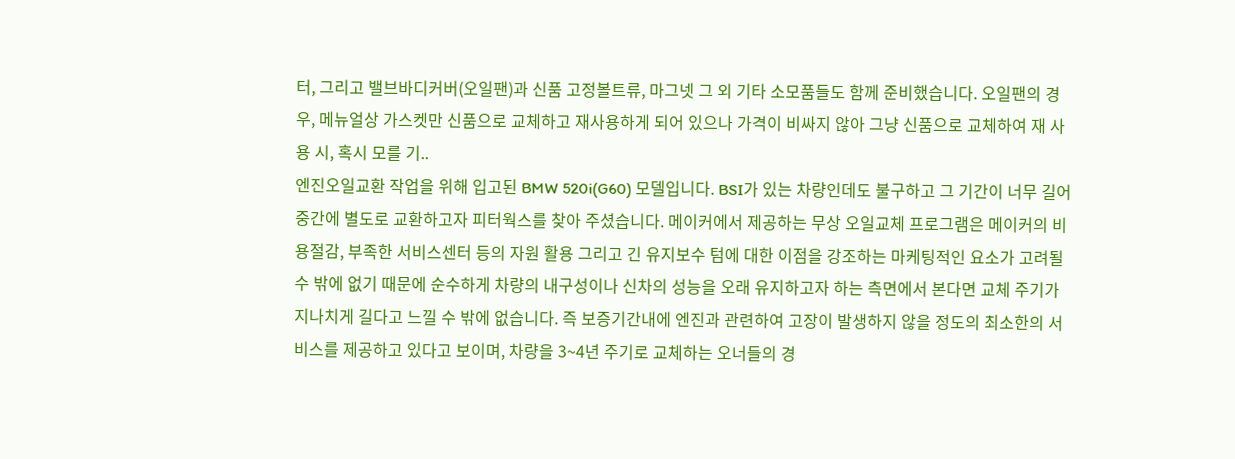터, 그리고 밸브바디커버(오일팬)과 신품 고정볼트류, 마그넷 그 외 기타 소모품들도 함께 준비했습니다. 오일팬의 경우, 메뉴얼상 가스켓만 신품으로 교체하고 재사용하게 되어 있으나 가격이 비싸지 않아 그냥 신품으로 교체하여 재 사용 시, 혹시 모를 기..
엔진오일교환 작업을 위해 입고된 BMW 520i(G60) 모델입니다. BSI가 있는 차량인데도 불구하고 그 기간이 너무 길어 중간에 별도로 교환하고자 피터웍스를 찾아 주셨습니다. 메이커에서 제공하는 무상 오일교체 프로그램은 메이커의 비용절감, 부족한 서비스센터 등의 자원 활용 그리고 긴 유지보수 텀에 대한 이점을 강조하는 마케팅적인 요소가 고려될 수 밖에 없기 때문에 순수하게 차량의 내구성이나 신차의 성능을 오래 유지하고자 하는 측면에서 본다면 교체 주기가 지나치게 길다고 느낄 수 밖에 없습니다. 즉 보증기간내에 엔진과 관련하여 고장이 발생하지 않을 정도의 최소한의 서비스를 제공하고 있다고 보이며, 차량을 3~4년 주기로 교체하는 오너들의 경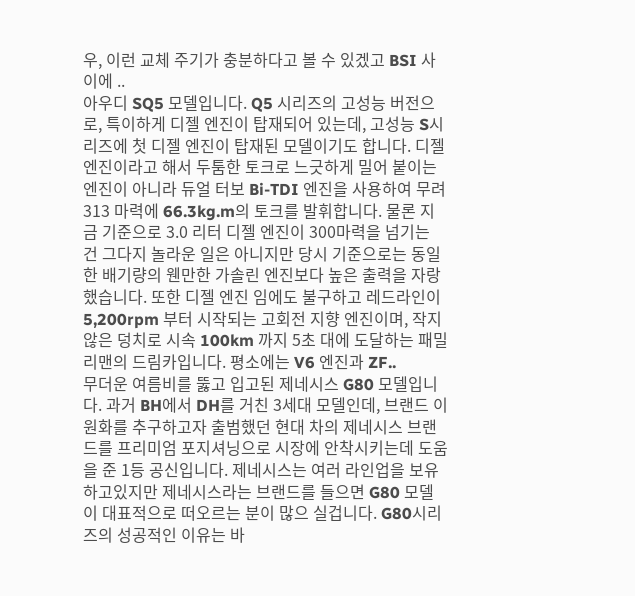우, 이런 교체 주기가 충분하다고 볼 수 있겠고 BSI 사이에 ..
아우디 SQ5 모델입니다. Q5 시리즈의 고성능 버전으로, 특이하게 디젤 엔진이 탑재되어 있는데, 고성능 S시리즈에 첫 디젤 엔진이 탑재된 모델이기도 합니다. 디젤 엔진이라고 해서 두툼한 토크로 느긋하게 밀어 붙이는 엔진이 아니라 듀얼 터보 Bi-TDI 엔진을 사용하여 무려 313 마력에 66.3kg.m의 토크를 발휘합니다. 물론 지금 기준으로 3.0 리터 디젤 엔진이 300마력을 넘기는 건 그다지 놀라운 일은 아니지만 당시 기준으로는 동일한 배기량의 웬만한 가솔린 엔진보다 높은 출력을 자랑했습니다. 또한 디젤 엔진 임에도 불구하고 레드라인이 5,200rpm 부터 시작되는 고회전 지향 엔진이며, 작지 않은 덩치로 시속 100km 까지 5초 대에 도달하는 패밀리맨의 드림카입니다. 평소에는 V6 엔진과 ZF..
무더운 여름비를 뚫고 입고된 제네시스 G80 모델입니다. 과거 BH에서 DH를 거친 3세대 모델인데, 브랜드 이원화를 추구하고자 출범했던 현대 차의 제네시스 브랜드를 프리미엄 포지셔닝으로 시장에 안착시키는데 도움을 준 1등 공신입니다. 제네시스는 여러 라인업을 보유 하고있지만 제네시스라는 브랜드를 들으면 G80 모델이 대표적으로 떠오르는 분이 많으 실겁니다. G80시리즈의 성공적인 이유는 바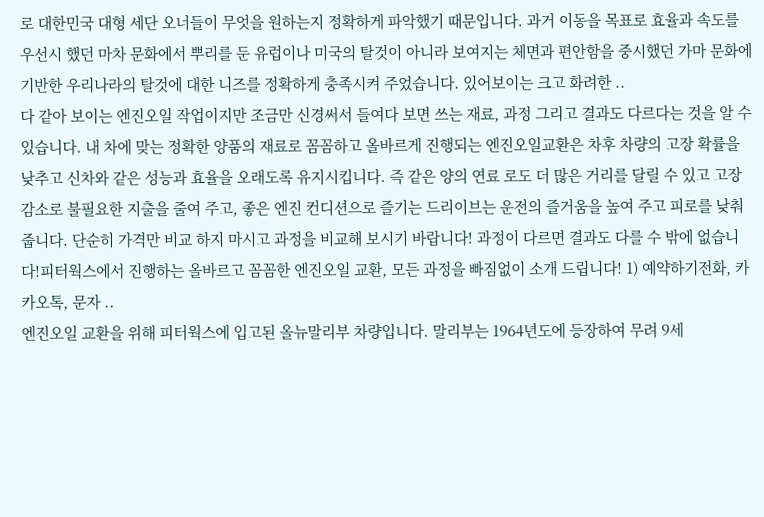로 대한민국 대형 세단 오너들이 무엇을 원하는지 정확하게 파악했기 때문입니다. 과거 이동을 목표로 효율과 속도를 우선시 했던 마차 문화에서 뿌리를 둔 유럽이나 미국의 탈것이 아니라 보여지는 체면과 편안함을 중시했던 가마 문화에 기반한 우리나라의 탈것에 대한 니즈를 정확하게 충족시켜 주었습니다. 있어보이는 크고 화려한 ..
다 같아 보이는 엔진오일 작업이지만 조금만 신경써서 들여다 보면 쓰는 재료, 과정 그리고 결과도 다르다는 것을 알 수 있습니다. 내 차에 맞는 정확한 양품의 재료로 꼼꼼하고 올바르게 진행되는 엔진오일교환은 차후 차량의 고장 확률을 낮추고 신차와 같은 성능과 효율을 오래도록 유지시킵니다. 즉 같은 양의 연료 로도 더 많은 거리를 달릴 수 있고 고장 감소로 불필요한 지출을 줄여 주고, 좋은 엔진 컨디션으로 즐기는 드리이브는 운전의 즐거움을 높여 주고 피로를 낮춰 줍니다. 단순히 가격만 비교 하지 마시고 과정을 비교해 보시기 바랍니다! 과정이 다르면 결과도 다를 수 밖에 없습니다!피터웍스에서 진행하는 올바르고 꼼꼼한 엔진오일 교환, 모든 과정을 빠짐없이 소개 드립니다! 1) 예약하기전화, 카카오톡, 문자 ..
엔진오일 교환을 위해 피터웍스에 입고된 올뉴말리부 차량입니다. 말리부는 1964년도에 등장하여 무려 9세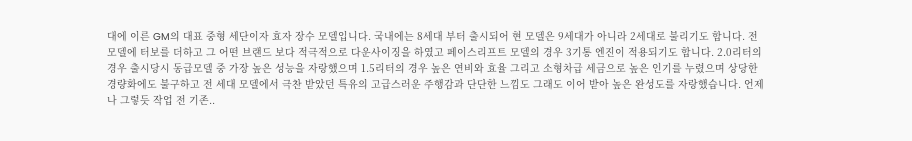대에 이른 GM의 대표 중형 세단이자 효자 장수 모델입니다. 국내에는 8세대 부터 출시되어 현 모델은 9세대가 아니라 2세대로 불리기도 합니다. 전 모델에 터보를 더하고 그 어떤 브랜드 보다 적극적으로 다운사이징을 하였고 페이스리프트 모델의 경우 3기통 엔진이 적용되기도 합니다. 2.0리터의 경우 출시당시 동급모델 중 가장 높은 성능을 자랑했으며 1.5리터의 경우 높은 연비와 효율 그리고 소형차급 세금으로 높은 인기를 누렸으며 상당한 경량화에도 불구하고 전 세대 모델에서 극찬 받았던 특유의 고급스러운 주행감과 단단한 느낌도 그래도 이어 받아 높은 완성도를 자랑했습니다. 언제나 그렇듯 작업 전 기존..